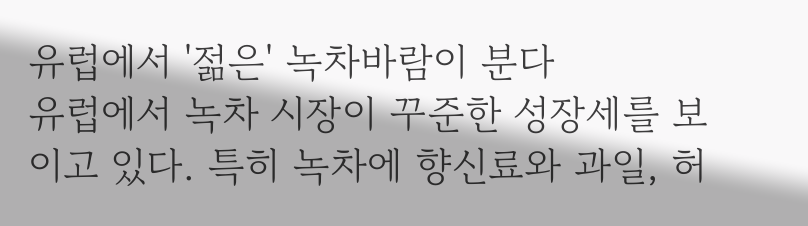유럽에서 '젊은' 녹차바람이 분다
유럽에서 녹차 시장이 꾸준한 성장세를 보이고 있다. 특히 녹차에 향신료와 과일, 허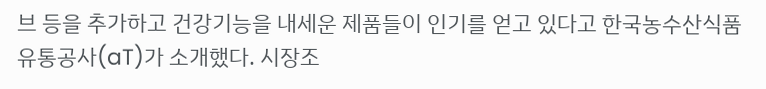브 등을 추가하고 건강기능을 내세운 제품들이 인기를 얻고 있다고 한국농수산식품유통공사(aT)가 소개했다. 시장조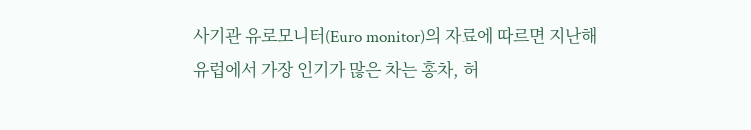사기관 유로모니터(Euro monitor)의 자료에 따르면 지난해 유럽에서 가장 인기가 많은 차는 홍차, 허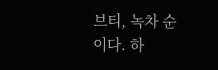브티, 녹차 순이다. 하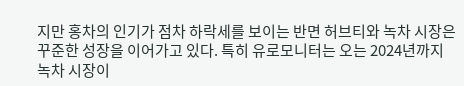지만 홍차의 인기가 점차 하락세를 보이는 반면 허브티와 녹차 시장은 꾸준한 성장을 이어가고 있다. 특히 유로모니터는 오는 2024년까지 녹차 시장이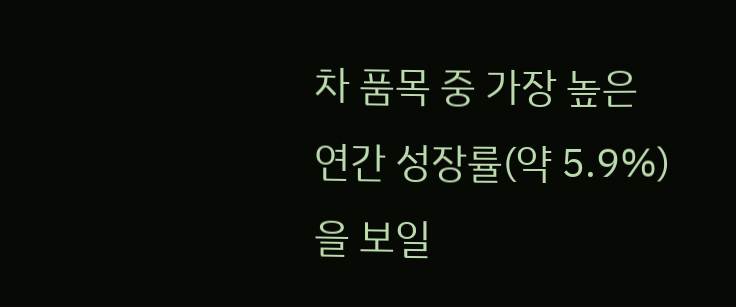차 품목 중 가장 높은 연간 성장률(약 5.9%)을 보일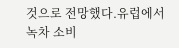것으로 전망했다.유럽에서 녹차 소비